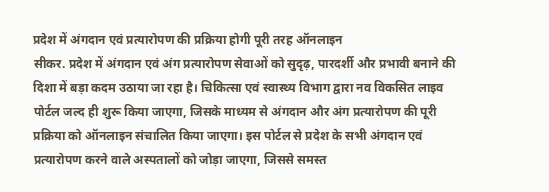प्रदेश में अंगदान एवं प्रत्यारोपण की प्रक्रिया होगी पूरी तरह ऑनलाइन
सीकर. प्रदेश में अंगदान एवं अंग प्रत्यारोपण सेवाओं को सुदृढ़, पारदर्शी और प्रभावी बनाने की दिशा में बड़ा कदम उठाया जा रहा है। चिकित्सा एवं स्वास्थ्य विभाग द्वारा नव विकसित लाइव पोर्टल जल्द ही शुरू किया जाएगा, जिसके माध्यम से अंगदान और अंग प्रत्यारोपण की पूरी प्रक्रिया को ऑनलाइन संचालित किया जाएगा। इस पोर्टल से प्रदेश के सभी अंगदान एवं प्रत्यारोपण करने वाले अस्पतालों को जोड़ा जाएगा, जिससे समस्त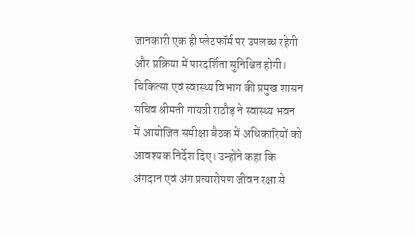जानकारी एक ही प्लेटफॉर्म पर उपलब्ध रहेगी और प्रक्रिया में पारदर्शिता सुनिश्चित होगी।
चिकित्सा एवं स्वास्थ्य विभाग की प्रमुख शासन सचिव श्रीमती गायत्री राठौड़ ने स्वास्थ्य भवन में आयोजित समीक्षा बैठक में अधिकारियों को आवश्यक निर्देश दिए। उन्होंने कहा कि अंगदान एवं अंग प्रत्यारोपण जीवन रक्षा से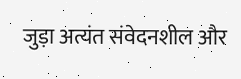जुड़ा अत्यंत संवेदनशील और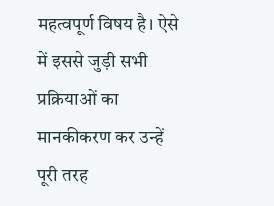महत्वपूर्ण विषय है। ऐसे में इससे जुड़ी सभी प्रक्रियाओं का मानकीकरण कर उन्हें पूरी तरह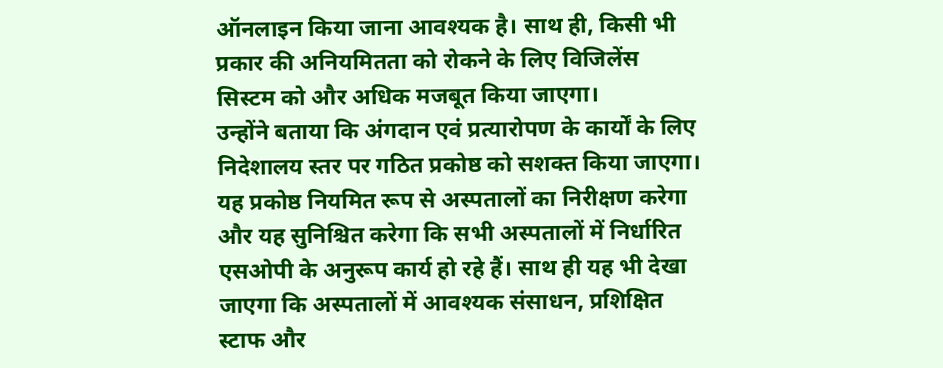ऑनलाइन किया जाना आवश्यक है। साथ ही, किसी भी प्रकार की अनियमितता को रोकने के लिए विजिलेंस सिस्टम को और अधिक मजबूत किया जाएगा।
उन्होंने बताया कि अंगदान एवं प्रत्यारोपण के कार्यों के लिए निदेशालय स्तर पर गठित प्रकोष्ठ को सशक्त किया जाएगा। यह प्रकोष्ठ नियमित रूप से अस्पतालों का निरीक्षण करेगा और यह सुनिश्चित करेगा कि सभी अस्पतालों में निर्धारित एसओपी के अनुरूप कार्य हो रहे हैं। साथ ही यह भी देखा जाएगा कि अस्पतालों में आवश्यक संसाधन, प्रशिक्षित स्टाफ और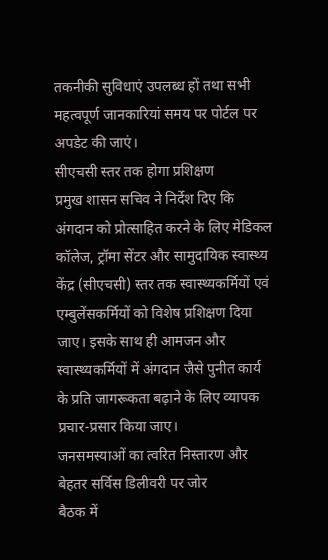तकनीकी सुविधाएं उपलब्ध हों तथा सभी महत्वपूर्ण जानकारियां समय पर पोर्टल पर अपडेट की जाएं।
सीएचसी स्तर तक होगा प्रशिक्षण
प्रमुख शासन सचिव ने निर्देश दिए कि अंगदान को प्रोत्साहित करने के लिए मेडिकल कॉलेज, ट्रॉमा सेंटर और सामुदायिक स्वास्थ्य केंद्र (सीएचसी) स्तर तक स्वास्थ्यकर्मियों एवं एम्बुलेंसकर्मियों को विशेष प्रशिक्षण दिया जाए। इसके साथ ही आमजन और स्वास्थ्यकर्मियों में अंगदान जैसे पुनीत कार्य के प्रति जागरूकता बढ़ाने के लिए व्यापक प्रचार-प्रसार किया जाए।
जनसमस्याओं का त्वरित निस्तारण और बेहतर सर्विस डिलीवरी पर जोर
बैठक में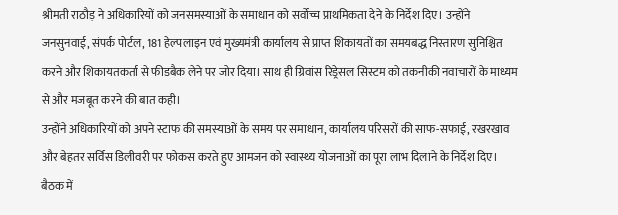श्रीमती राठौड़ ने अधिकारियों को जनसमस्याओं के समाधान को सर्वोच्च प्राथमिकता देने के निर्देश दिए। उन्होंने जनसुनवाई, संपर्क पोर्टल, 181 हेल्पलाइन एवं मुख्यमंत्री कार्यालय से प्राप्त शिकायतों का समयबद्ध निस्तारण सुनिश्चित करने और शिकायतकर्ता से फीडबैक लेने पर जोर दिया। साथ ही ग्रिवांस रिड्रेसल सिस्टम को तकनीकी नवाचारों के माध्यम से और मजबूत करने की बात कही।
उन्होंने अधिकारियों को अपने स्टाफ की समस्याओं के समय पर समाधान, कार्यालय परिसरों की साफ-सफाई, रखरखाव और बेहतर सर्विस डिलीवरी पर फोकस करते हुए आमजन को स्वास्थ्य योजनाओं का पूरा लाभ दिलाने के निर्देश दिए। बैठक में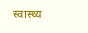स्वास्थ्य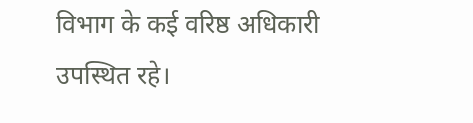विभाग के कई वरिष्ठ अधिकारी उपस्थित रहे।